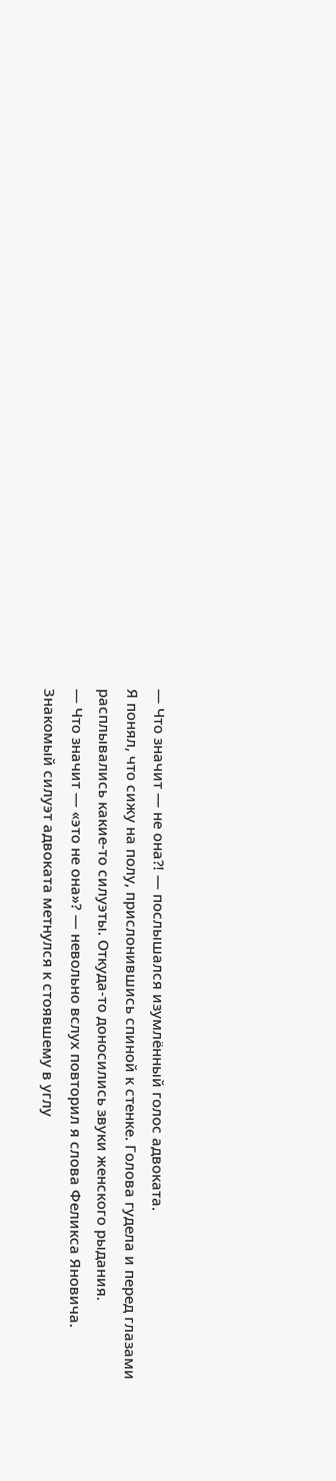— Что значит — не она⁈ — послышался изумлённый голос адвоката.
Я понял, что сижу на полу, прислонившись спиной к стенке. Голова гудела и перед глазами расплывались какие-то силуэты. Откуда-то доносились звуки женского рыдания.
— Что значит — «это не она»? — невольно вслух повторил я слова Феликса Яновича.
Знакомый силуэт адвоката метнулся к стоявшему в углу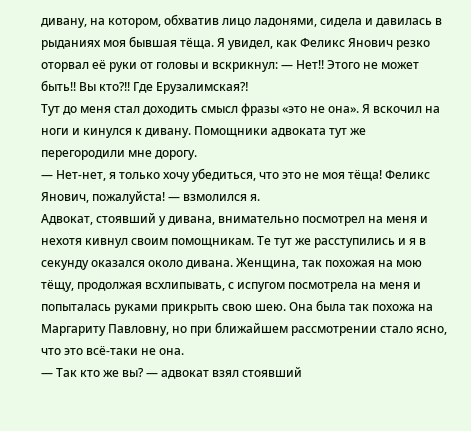дивану, на котором, обхватив лицо ладонями, сидела и давилась в рыданиях моя бывшая тёща. Я увидел, как Феликс Янович резко оторвал её руки от головы и вскрикнул: — Нет!! Этого не может быть!! Вы кто?!! Где Ерузалимская⁈
Тут до меня стал доходить смысл фразы «это не она». Я вскочил на ноги и кинулся к дивану. Помощники адвоката тут же перегородили мне дорогу.
— Нет-нет, я только хочу убедиться, что это не моя тёща! Феликс Янович, пожалуйста! — взмолился я.
Адвокат, стоявший у дивана, внимательно посмотрел на меня и нехотя кивнул своим помощникам. Те тут же расступились и я в секунду оказался около дивана. Женщина, так похожая на мою тёщу, продолжая всхлипывать, с испугом посмотрела на меня и попыталась руками прикрыть свою шею. Она была так похожа на Маргариту Павловну, но при ближайшем рассмотрении стало ясно, что это всё-таки не она.
— Так кто же вы? — адвокат взял стоявший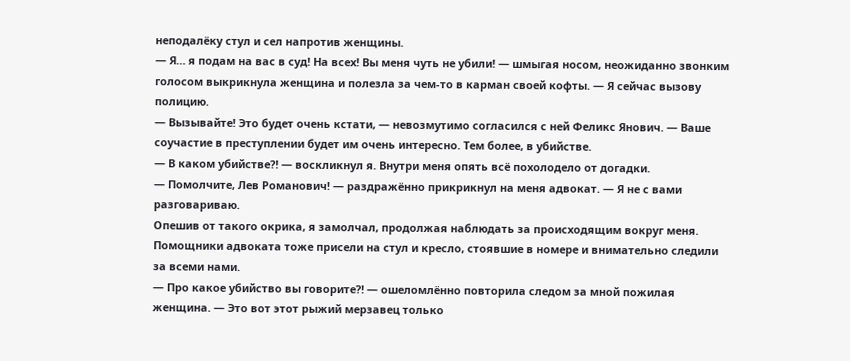неподалёку стул и сел напротив женщины.
— Я… я подам на вас в суд! На всех! Вы меня чуть не убили! — шмыгая носом, неожиданно звонким голосом выкрикнула женщина и полезла за чем-то в карман своей кофты. — Я сейчас вызову полицию.
— Вызывайте! Это будет очень кстати, — невозмутимо согласился с ней Феликс Янович. — Ваше соучастие в преступлении будет им очень интересно. Тем более, в убийстве.
— В каком убийстве⁈ — воскликнул я. Внутри меня опять всё похолодело от догадки.
— Помолчите, Лев Романович! — раздражённо прикрикнул на меня адвокат. — Я не с вами разговариваю.
Опешив от такого окрика, я замолчал, продолжая наблюдать за происходящим вокруг меня. Помощники адвоката тоже присели на стул и кресло, стоявшие в номере и внимательно следили за всеми нами.
— Про какое убийство вы говорите⁈ — ошеломлённо повторила следом за мной пожилая женщина. — Это вот этот рыжий мерзавец только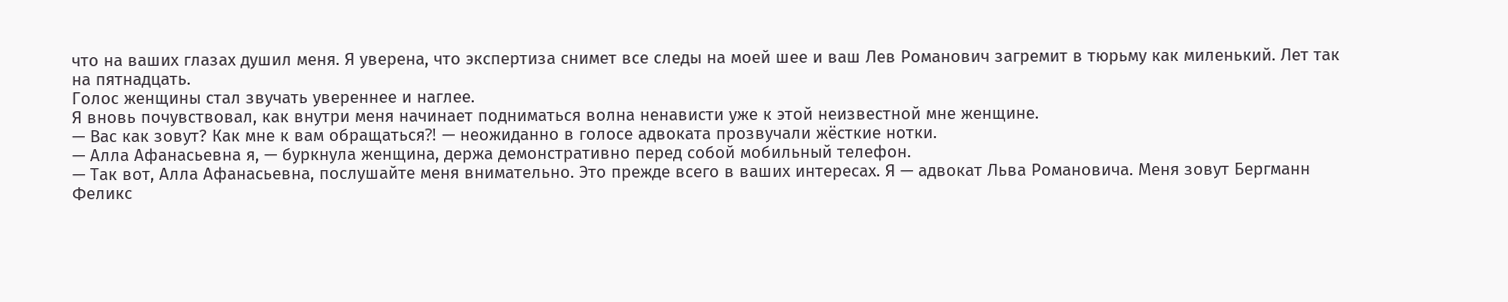что на ваших глазах душил меня. Я уверена, что экспертиза снимет все следы на моей шее и ваш Лев Романович загремит в тюрьму как миленький. Лет так на пятнадцать.
Голос женщины стал звучать увереннее и наглее.
Я вновь почувствовал, как внутри меня начинает подниматься волна ненависти уже к этой неизвестной мне женщине.
— Вас как зовут? Как мне к вам обращаться⁈ — неожиданно в голосе адвоката прозвучали жёсткие нотки.
— Алла Афанасьевна я, — буркнула женщина, держа демонстративно перед собой мобильный телефон.
— Так вот, Алла Афанасьевна, послушайте меня внимательно. Это прежде всего в ваших интересах. Я — адвокат Льва Романовича. Меня зовут Бергманн Феликс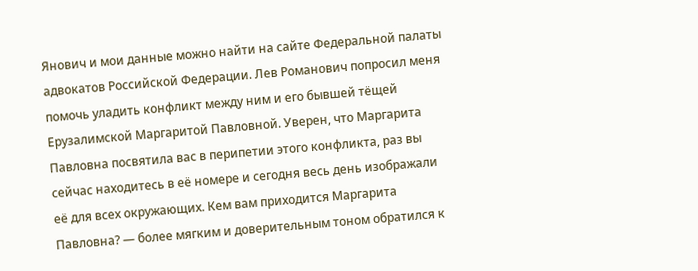Янович и мои данные можно найти на сайте Федеральной палаты адвокатов Российской Федерации. Лев Романович попросил меня помочь уладить конфликт между ним и его бывшей тёщей Ерузалимской Маргаритой Павловной. Уверен, что Маргарита Павловна посвятила вас в перипетии этого конфликта, раз вы сейчас находитесь в её номере и сегодня весь день изображали её для всех окружающих. Кем вам приходится Маргарита Павловна? — более мягким и доверительным тоном обратился к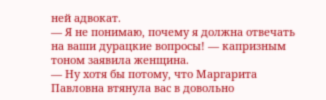ней адвокат.
— Я не понимаю, почему я должна отвечать на ваши дурацкие вопросы! — капризным тоном заявила женщина.
— Ну хотя бы потому, что Маргарита Павловна втянула вас в довольно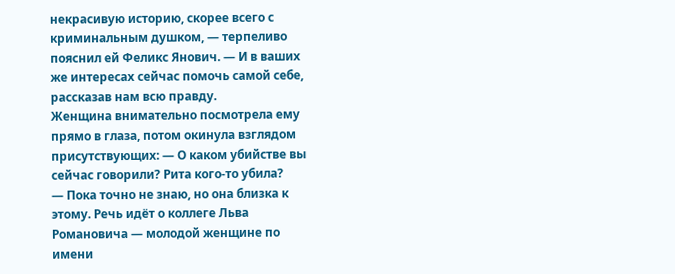некрасивую историю, скорее всего с криминальным душком, — терпеливо пояснил ей Феликс Янович. — И в ваших же интересах сейчас помочь самой себе, рассказав нам всю правду.
Женщина внимательно посмотрела ему прямо в глаза, потом окинула взглядом присутствующих: — О каком убийстве вы сейчас говорили? Рита кого-то убила?
— Пока точно не знаю, но она близка к этому. Речь идёт о коллеге Льва Романовича — молодой женщине по имени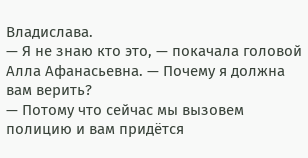Владислава.
— Я не знаю кто это, — покачала головой Алла Афанасьевна. — Почему я должна вам верить?
— Потому что сейчас мы вызовем полицию и вам придётся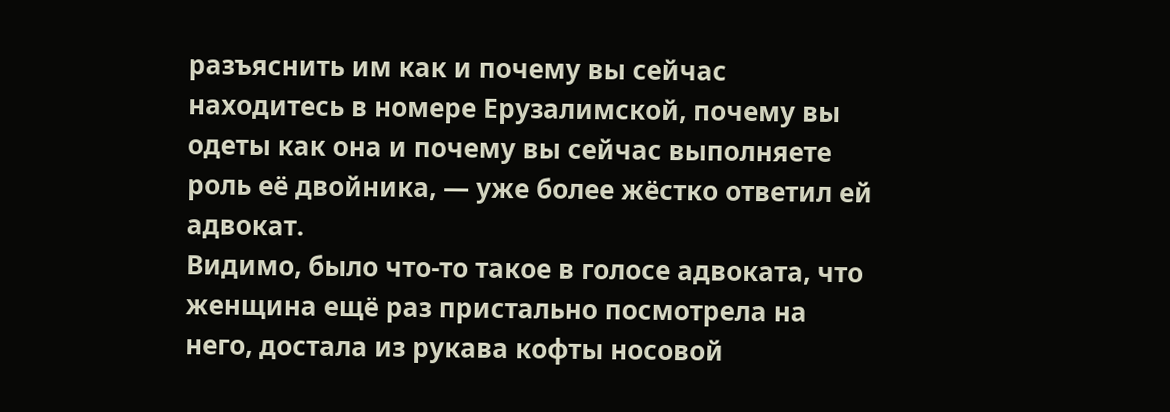разъяснить им как и почему вы сейчас находитесь в номере Ерузалимской, почему вы одеты как она и почему вы сейчас выполняете роль её двойника, — уже более жёстко ответил ей адвокат.
Видимо, было что-то такое в голосе адвоката, что женщина ещё раз пристально посмотрела на него, достала из рукава кофты носовой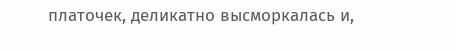платочек, деликатно высморкалась и,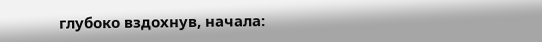глубоко вздохнув, начала: